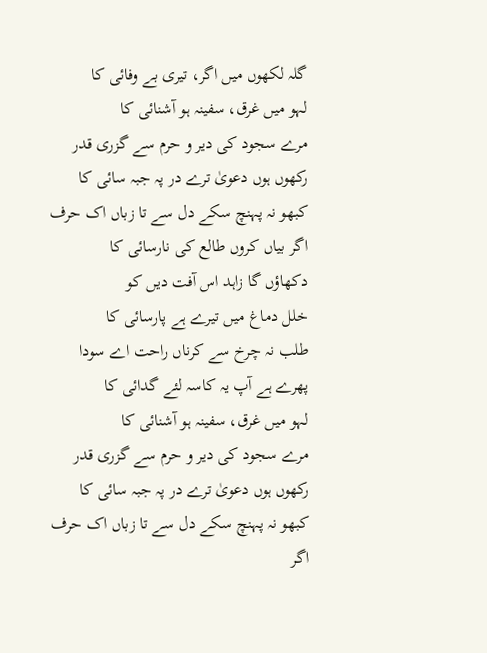گلہ لکھوں میں اگر، تیری بے وفائی کا
لہو میں غرق، سفینہ ہو آشنائی کا
مرے سجود کی دیر و حرم سے گزری قدر
رکھوں ہوں دعویٰ ترے در پہ جبہ سائی کا
کبھو نہ پہنچ سکے دل سے تا زباں اک حرف
اگر بیاں کروں طالع کی نارسائی کا
دکھاؤں گا زاہد اس آفت دیں کو
خلل دماغ میں تیرے ہے پارسائی کا
طلب نہ چرخ سے کرناں راحت اے سودا
پھرے ہے آپ یہ کاسہ لئے گدائی کا
لہو میں غرق، سفینہ ہو آشنائی کا
مرے سجود کی دیر و حرم سے گزری قدر
رکھوں ہوں دعویٰ ترے در پہ جبہ سائی کا
کبھو نہ پہنچ سکے دل سے تا زباں اک حرف
اگر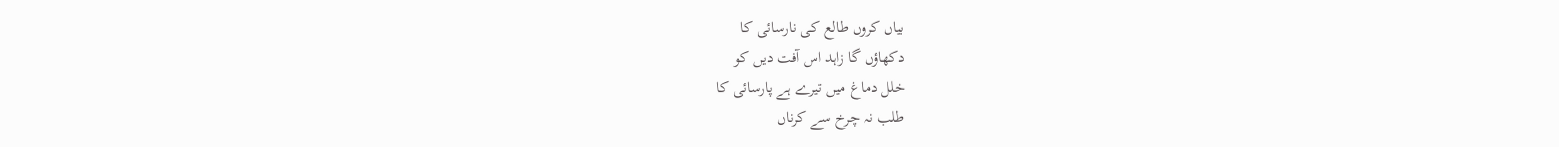بیاں کروں طالع کی نارسائی کا
دکھاؤں گا زاہد اس آفت دیں کو
خلل دماغ میں تیرے ہے پارسائی کا
طلب نہ چرخ سے کرناں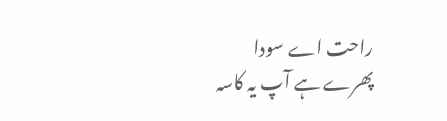راحت اے سودا
پھرے ہے آپ یہ کاسہ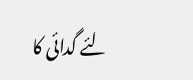لئے گدائی کا